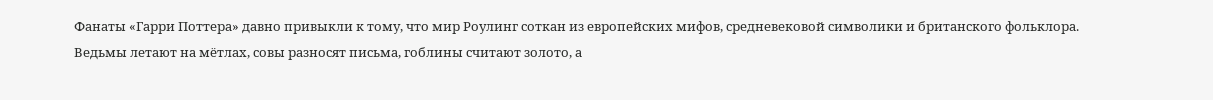Фанаты «Гарри Поттера» давно привыкли к тому, что мир Роулинг соткан из европейских мифов, средневековой символики и британского фольклора. Ведьмы летают на мётлах, совы разносят письма, гоблины считают золото, а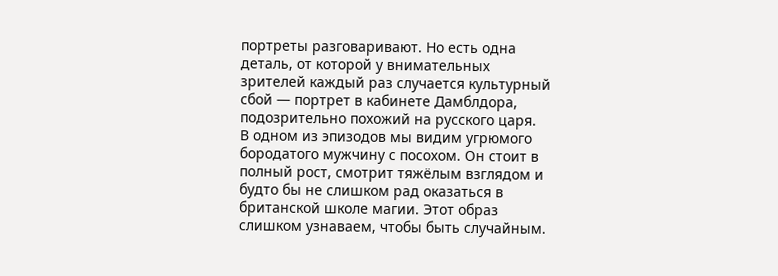портреты разговаривают. Но есть одна деталь, от которой у внимательных зрителей каждый раз случается культурный сбой — портрет в кабинете Дамблдора, подозрительно похожий на русского царя.
В одном из эпизодов мы видим угрюмого бородатого мужчину с посохом. Он стоит в полный рост, смотрит тяжёлым взглядом и будто бы не слишком рад оказаться в британской школе магии. Этот образ слишком узнаваем, чтобы быть случайным.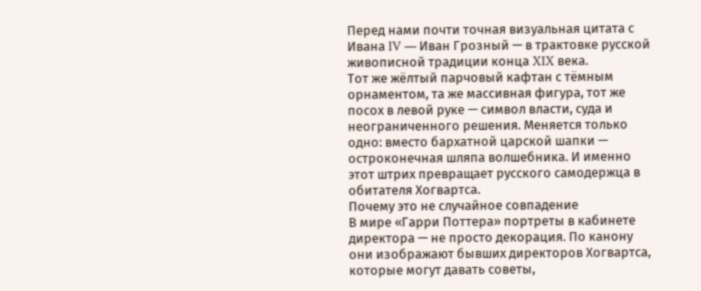Перед нами почти точная визуальная цитата с Ивана IV — Иван Грозный — в трактовке русской живописной традиции конца XIX века.
Тот же жёлтый парчовый кафтан с тёмным орнаментом, та же массивная фигура, тот же посох в левой руке — символ власти, суда и неограниченного решения. Меняется только одно: вместо бархатной царской шапки — остроконечная шляпа волшебника. И именно этот штрих превращает русского самодержца в обитателя Хогвартса.
Почему это не случайное совпадение
В мире «Гарри Поттера» портреты в кабинете директора — не просто декорация. По канону они изображают бывших директоров Хогвартса, которые могут давать советы,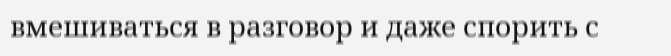вмешиваться в разговор и даже спорить с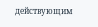действующим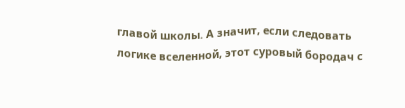главой школы. А значит, если следовать логике вселенной, этот суровый бородач с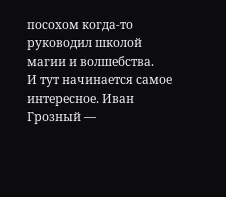посохом когда-то руководил школой магии и волшебства.
И тут начинается самое интересное. Иван Грозный —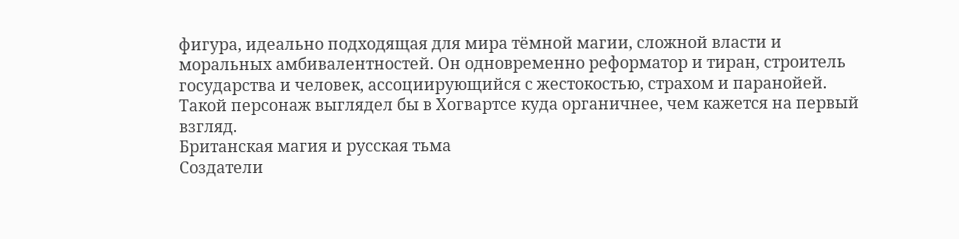фигура, идеально подходящая для мира тёмной магии, сложной власти и моральных амбивалентностей. Он одновременно реформатор и тиран, строитель государства и человек, ассоциирующийся с жестокостью, страхом и паранойей. Такой персонаж выглядел бы в Хогвартсе куда органичнее, чем кажется на первый взгляд.
Британская магия и русская тьма
Создатели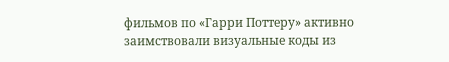фильмов по «Гарри Поттеру» активно заимствовали визуальные коды из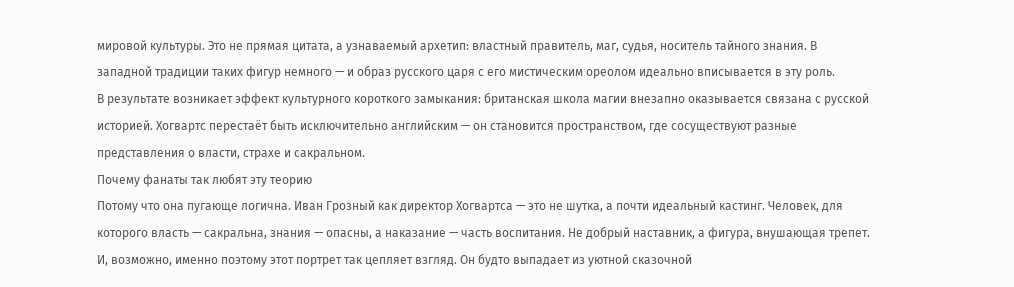мировой культуры. Это не прямая цитата, а узнаваемый архетип: властный правитель, маг, судья, носитель тайного знания. В западной традиции таких фигур немного — и образ русского царя с его мистическим ореолом идеально вписывается в эту роль.
В результате возникает эффект культурного короткого замыкания: британская школа магии внезапно оказывается связана с русской историей. Хогвартс перестаёт быть исключительно английским — он становится пространством, где сосуществуют разные представления о власти, страхе и сакральном.
Почему фанаты так любят эту теорию
Потому что она пугающе логична. Иван Грозный как директор Хогвартса — это не шутка, а почти идеальный кастинг. Человек, для которого власть — сакральна, знания — опасны, а наказание — часть воспитания. Не добрый наставник, а фигура, внушающая трепет.
И, возможно, именно поэтому этот портрет так цепляет взгляд. Он будто выпадает из уютной сказочной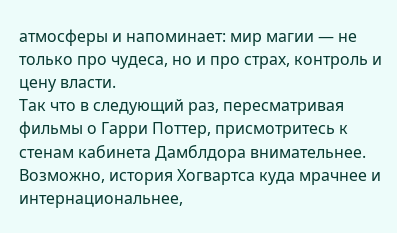атмосферы и напоминает: мир магии — не только про чудеса, но и про страх, контроль и цену власти.
Так что в следующий раз, пересматривая фильмы о Гарри Поттер, присмотритесь к стенам кабинета Дамблдора внимательнее. Возможно, история Хогвартса куда мрачнее и интернациональнее,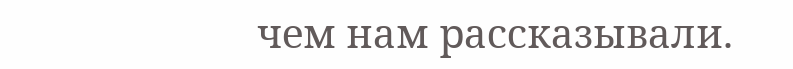чем нам рассказывали.